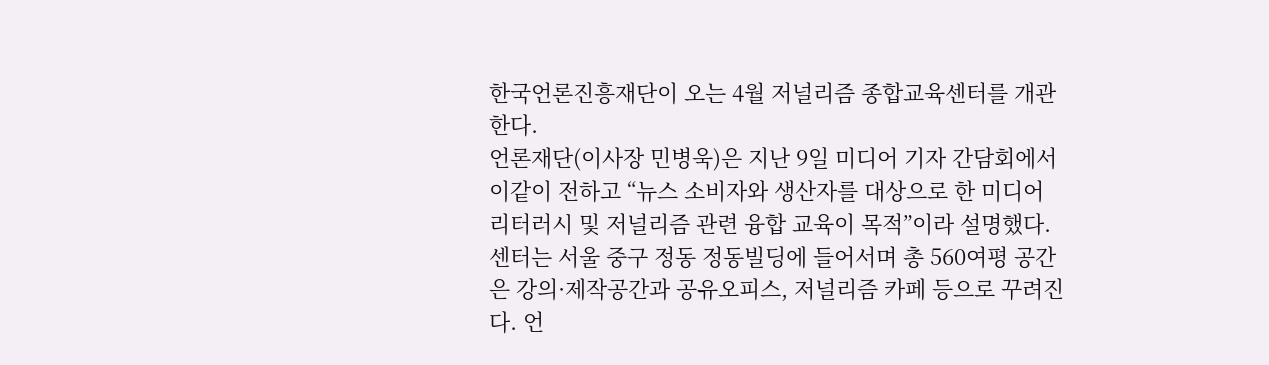한국언론진흥재단이 오는 4월 저널리즘 종합교육센터를 개관한다.
언론재단(이사장 민병욱)은 지난 9일 미디어 기자 간담회에서 이같이 전하고 “뉴스 소비자와 생산자를 대상으로 한 미디어 리터러시 및 저널리즘 관련 융합 교육이 목적”이라 설명했다. 센터는 서울 중구 정동 정동빌딩에 들어서며 총 560여평 공간은 강의·제작공간과 공유오피스, 저널리즘 카페 등으로 꾸려진다. 언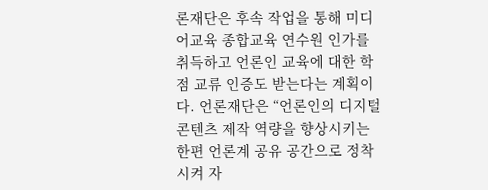론재단은 후속 작업을 통해 미디어교육 종합교육 연수원 인가를 취득하고 언론인 교육에 대한 학점 교류 인증도 받는다는 계획이다. 언론재단은 “언론인의 디지털 콘텐츠 제작 역량을 향상시키는 한편 언론계 공유 공간으로 정착시켜 자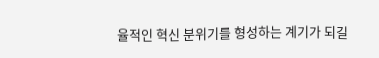율적인 혁신 분위기를 형성하는 계기가 되길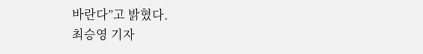바란다”고 밝혔다.
최승영 기자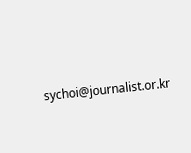sychoi@journalist.or.kr